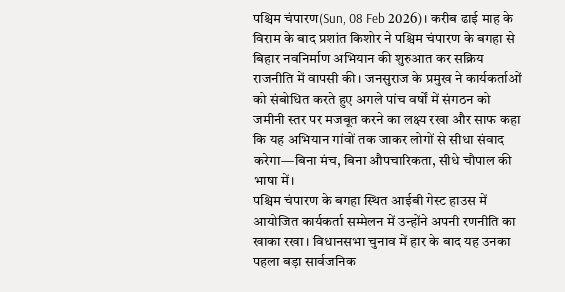पश्चिम चंपारण(Sun, 08 Feb 2026)। करीब ढाई माह के विराम के बाद प्रशांत किशोर ने पश्चिम चंपारण के बगहा से बिहार नवनिर्माण अभियान की शुरुआत कर सक्रिय राजनीति में वापसी की। जनसुराज के प्रमुख ने कार्यकर्ताओं को संबोधित करते हुए अगले पांच वर्षों में संगठन को जमीनी स्तर पर मजबूत करने का लक्ष्य रखा और साफ कहा कि यह अभियान गांवों तक जाकर लोगों से सीधा संवाद करेगा—बिना मंच, बिना औपचारिकता, सीधे चौपाल की भाषा में।
पश्चिम चंपारण के बगहा स्थित आईबी गेस्ट हाउस में आयोजित कार्यकर्ता सम्मेलन में उन्होंने अपनी रणनीति का खाका रखा। विधानसभा चुनाव में हार के बाद यह उनका पहला बड़ा सार्वजनिक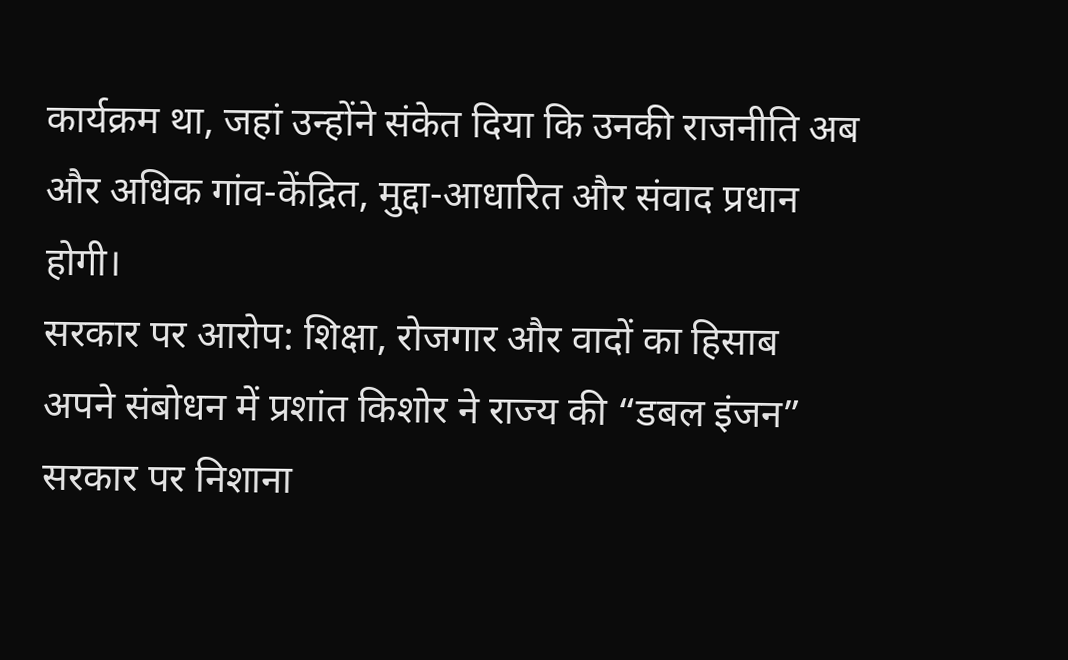कार्यक्रम था, जहां उन्होंने संकेत दिया कि उनकी राजनीति अब और अधिक गांव-केंद्रित, मुद्दा-आधारित और संवाद प्रधान होगी।
सरकार पर आरोप: शिक्षा, रोजगार और वादों का हिसाब
अपने संबोधन में प्रशांत किशोर ने राज्य की “डबल इंजन” सरकार पर निशाना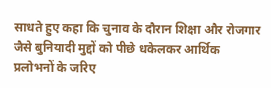साधते हुए कहा कि चुनाव के दौरान शिक्षा और रोजगार जैसे बुनियादी मुद्दों को पीछे धकेलकर आर्थिक प्रलोभनों के जरिए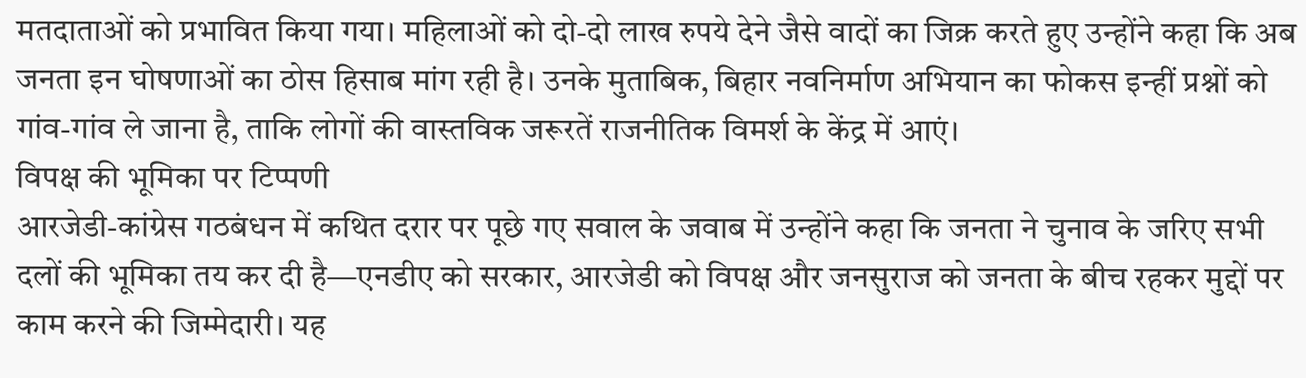मतदाताओं को प्रभावित किया गया। महिलाओं को दो-दो लाख रुपये देने जैसे वादों का जिक्र करते हुए उन्होंने कहा कि अब जनता इन घोषणाओं का ठोस हिसाब मांग रही है। उनके मुताबिक, बिहार नवनिर्माण अभियान का फोकस इन्हीं प्रश्नों को गांव-गांव ले जाना है, ताकि लोगों की वास्तविक जरूरतें राजनीतिक विमर्श के केंद्र में आएं।
विपक्ष की भूमिका पर टिप्पणी
आरजेडी-कांग्रेस गठबंधन में कथित दरार पर पूछे गए सवाल के जवाब में उन्होंने कहा कि जनता ने चुनाव के जरिए सभी दलों की भूमिका तय कर दी है—एनडीए को सरकार, आरजेडी को विपक्ष और जनसुराज को जनता के बीच रहकर मुद्दों पर काम करने की जिम्मेदारी। यह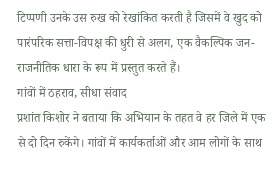टिप्पणी उनके उस रुख को रेखांकित करती है जिसमें वे खुद को पारंपरिक सत्ता-विपक्ष की धुरी से अलग, एक वैकल्पिक जन-राजनीतिक धारा के रूप में प्रस्तुत करते हैं।
गांवों में ठहराव, सीधा संवाद
प्रशांत किशोर ने बताया कि अभियान के तहत वे हर जिले में एक से दो दिन रुकेंगे। गांवों में कार्यकर्ताओं और आम लोगों के साथ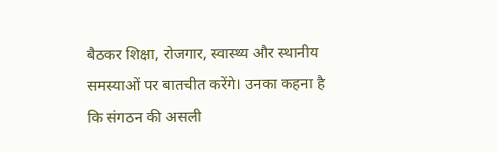बैठकर शिक्षा, रोजगार, स्वास्थ्य और स्थानीय समस्याओं पर बातचीत करेंगे। उनका कहना है कि संगठन की असली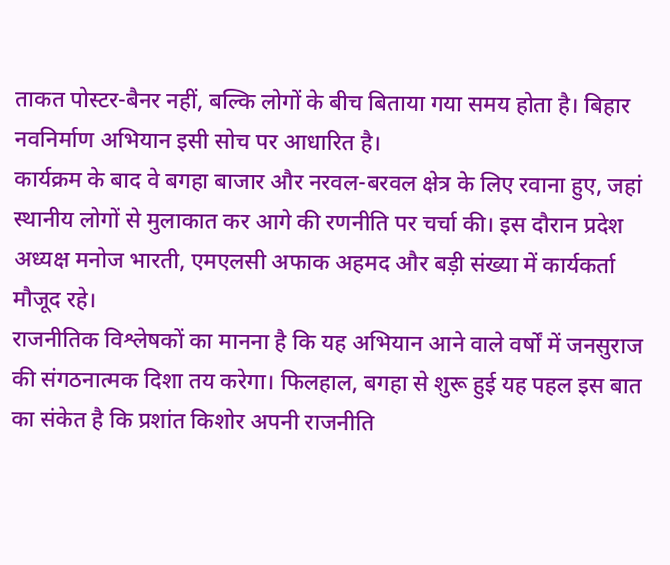ताकत पोस्टर-बैनर नहीं, बल्कि लोगों के बीच बिताया गया समय होता है। बिहार नवनिर्माण अभियान इसी सोच पर आधारित है।
कार्यक्रम के बाद वे बगहा बाजार और नरवल-बरवल क्षेत्र के लिए रवाना हुए, जहां स्थानीय लोगों से मुलाकात कर आगे की रणनीति पर चर्चा की। इस दौरान प्रदेश अध्यक्ष मनोज भारती, एमएलसी अफाक अहमद और बड़ी संख्या में कार्यकर्ता मौजूद रहे।
राजनीतिक विश्लेषकों का मानना है कि यह अभियान आने वाले वर्षों में जनसुराज की संगठनात्मक दिशा तय करेगा। फिलहाल, बगहा से शुरू हुई यह पहल इस बात का संकेत है कि प्रशांत किशोर अपनी राजनीति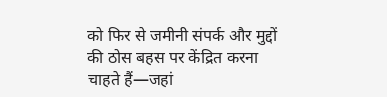को फिर से जमीनी संपर्क और मुद्दों की ठोस बहस पर केंद्रित करना चाहते हैं—जहां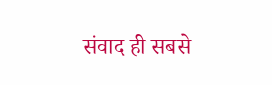संवाद ही सबसे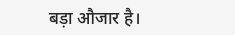बड़ा औजार है।